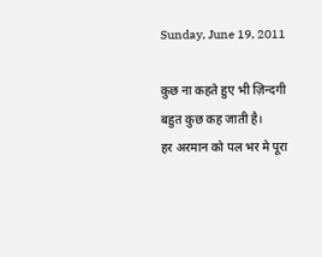Sunday, June 19, 2011

कुछ ना कहते हुए भी ज़िन्दगी बहुत कुछ कह जाती है।
हर अरमान को पल भर मे पूरा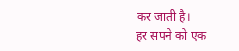कर जाती है।
हर सपने को एक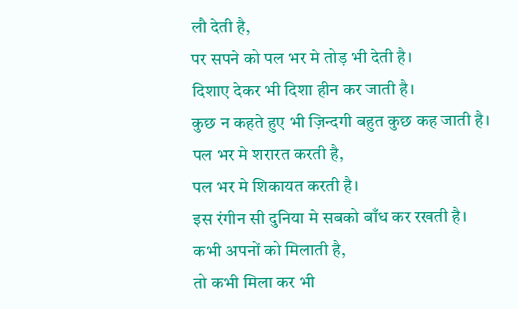लौ देती है,
पर सपने को पल भर मे तोड़ भी देती है।
दिशाए देकर भी दिशा हीन कर जाती है।
कुछ न कहते हुए भी ज़िन्दगी बहुत कुछ कह जाती है।
पल भर मे शरारत करती है,
पल भर मे शिकायत करती है।
इस रंगीन सी दुनिया मे सबको बाँध कर रखती है।
कभी अपनों को मिलाती है,
तो कभी मिला कर भी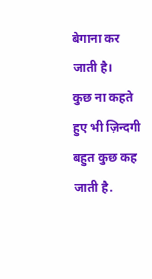बेगाना कर जाती है।
कुछ ना कहते हुए भी ज़िन्दगी बहुत कुछ कह जाती है.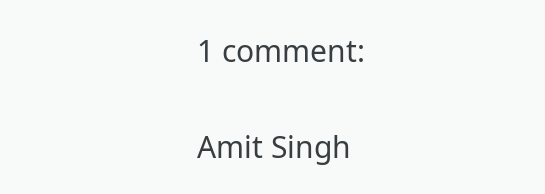1 comment:

Amit Singh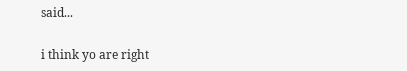said...

i think yo are right